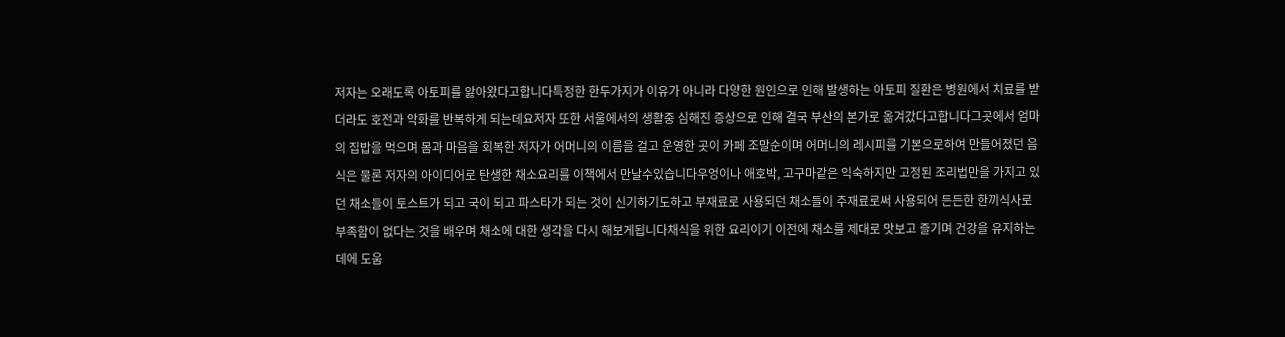저자는 오래도록 아토피를 앓아왔다고합니다특정한 한두가지가 이유가 아니라 다양한 원인으로 인해 발생하는 아토피 질환은 병원에서 치료를 받더라도 호전과 악화를 반복하게 되는데요저자 또한 서울에서의 생활중 심해진 증상으로 인해 결국 부산의 본가로 옮겨갔다고합니다그곳에서 엄마의 집밥을 먹으며 몸과 마음을 회복한 저자가 어머니의 이름을 걸고 운영한 곳이 카페 조말순이며 어머니의 레시피를 기본으로하여 만들어졌던 음식은 물론 저자의 아이디어로 탄생한 채소요리를 이책에서 만날수있습니다우엉이나 애호박, 고구마같은 익숙하지만 고정된 조리법만을 가지고 있던 채소들이 토스트가 되고 국이 되고 파스타가 되는 것이 신기하기도하고 부재료로 사용되던 채소들이 주재료로써 사용되어 든든한 한끼식사로 부족함이 없다는 것을 배우며 채소에 대한 생각을 다시 해보게됩니다채식을 위한 요리이기 이전에 채소를 제대로 맛보고 즐기며 건강을 유지하는데에 도움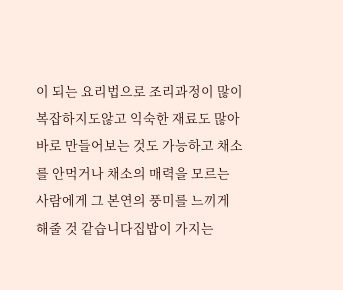이 되는 요리법으로 조리과정이 많이 복잡하지도않고 익숙한 재료도 많아 바로 만들어보는 것도 가능하고 채소를 안먹거나 채소의 매력을 모르는 사람에게 그 본연의 풍미를 느끼게 해줄 것 같습니다집밥이 가지는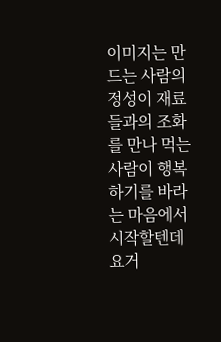이미지는 만드는 사람의 정성이 재료들과의 조화를 만나 먹는 사람이 행복하기를 바라는 마음에서 시작할텐데요거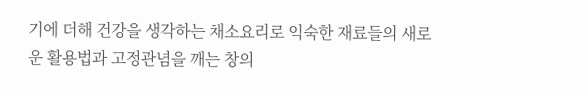기에 더해 건강을 생각하는 채소요리로 익숙한 재료들의 새로운 활용법과 고정관념을 깨는 창의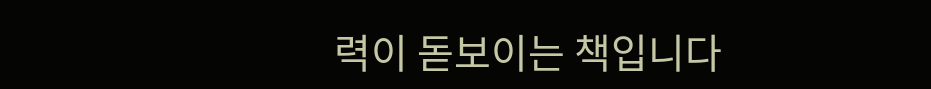력이 돋보이는 책입니다